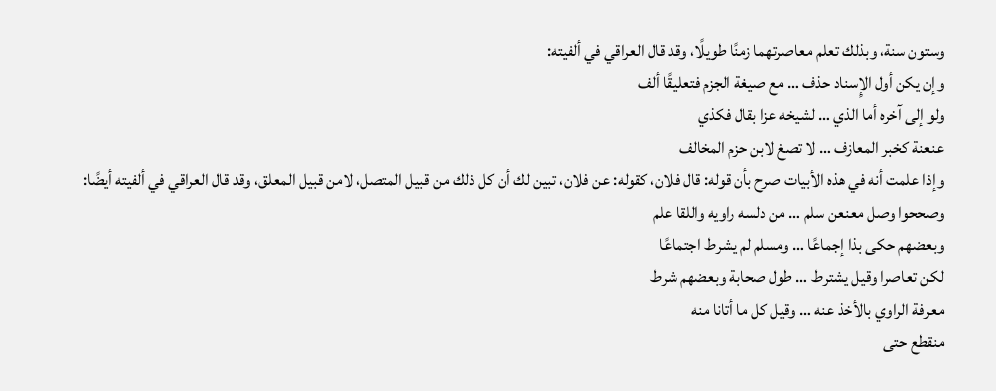وستون سنة، وبذلك تعلم معاصرتهما زمنًا طويلًا، وقد قال العراقي في ألفيته:
وإن يكن أول الإِسناد حذف … مع صيغة الجزم فتعليقًا ألف
ولو إلى آخره أما الذي … لشيخه عزا بقال فكذي
عنعنة كخبر المعازف … لا تصغ لابن حزم المخالف
وإذا علمت أنه في هذه الأبيات صرح بأن قوله: قال فلان، كقوله: عن فلان، تبين لك أن كل ذلك من قبيل المتصل، لامن قبيل المعلق، وقد قال العراقي في ألفيته أيضًا:
وصححوا وصل معنعن سلم … من دلسه راويه واللقا علم
وبعضهم حكى بذا إجماعًا … ومسلم لم يشرط اجتماعًا
لكن تعاصرا وقيل يشترط … طول صحابة وبعضهم شرط
معرفة الراوي بالأخذ عنه … وقيل كل ما أتانا منه
منقطع حتى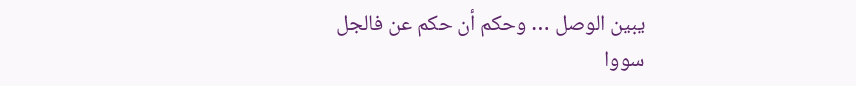يبين الوصل … وحكم أن حكم عن فالجل
سووا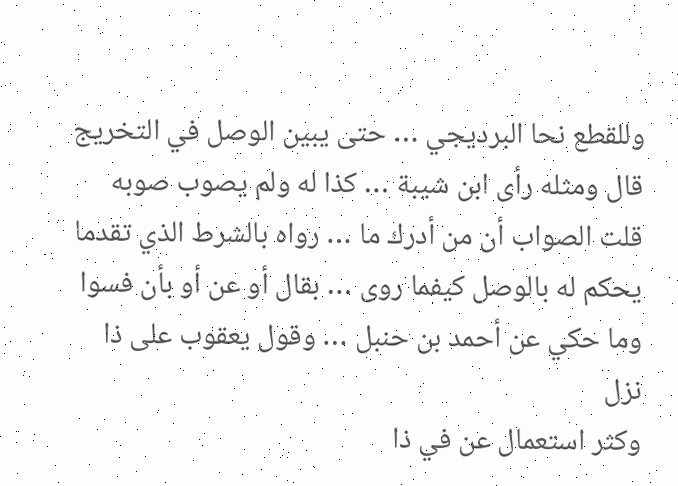وللقطع نحا البرديجي … حتى يبين الوصل في التخريج
قال ومثله رأى ابن شيبة … كذا له ولم يصوب صوبه
قلت الصواب أن من أدرك ما … رواه بالشرط الذي تقدما
يحكم له بالوصل كيفما روى … بقال أو عن أو بأن فسوا
وما حكي عن أحمد بن حنبل … وقول يعقوب على ذا نزل
وكثر استعمال عن في ذا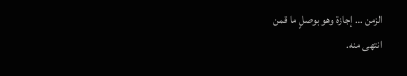الزمن … إجازة وهو بوصلٍ ما قمن
انتهى منه.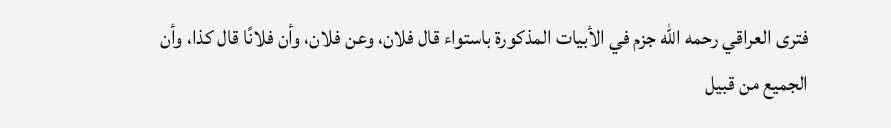فترى العراقي رحمه الله جزم في الأبيات المذكورة باستواء قال فلان، وعن فلان، وأن فلانًا قال كذا، وأن الجميع من قبيل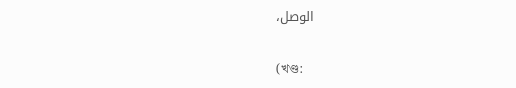الوصل،

(খণ্ড: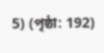5) (পৃষ্ঠা: 192)